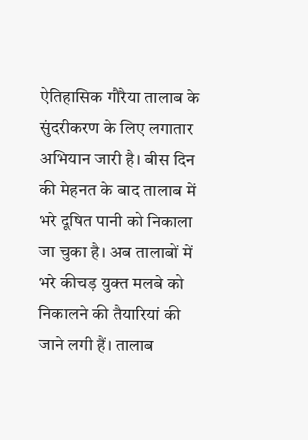ऐतिहासिक गौरैया तालाब के सुंदरीकरण के लिए लगातार अभियान जारी है। बीस दिन की मेहनत के बाद तालाब में भरे दूषित पानी को निकाला जा चुका है। अब तालाबों में भरे कीचड़ युक्त मलबे को निकालने की तैयारियां की जाने लगी हैं। तालाब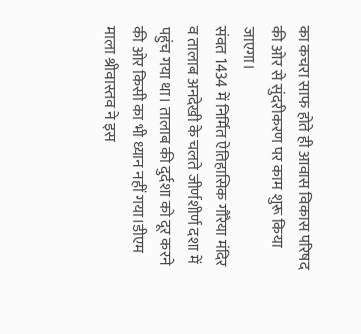का कचरा साफ होते ही आवास विकास परिषद की ओर से सुंदरीकरण पर काम शुरू किया जाएगा।
संवत 1434 में निर्मित ऐतिहासिक गौरैया मंदिर व तालाब अनदेखी के चलते जीर्णशीर्ण दशा में पहुंच गया था। तालाब की दुर्दशा को दूर करने की ओर किसी का भी ध्यान नहीं गया।डीएम माला श्रीवास्तव ने इस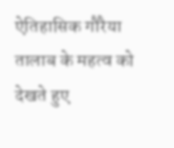ऐतिहासिक गौरैया तालाब के महत्व को देखते हुए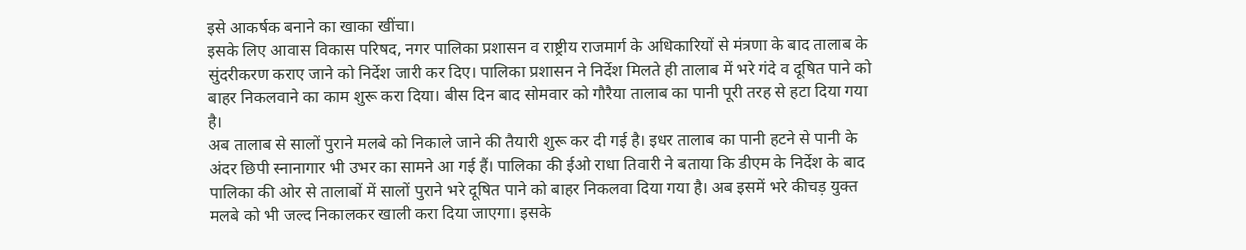इसे आकर्षक बनाने का खाका खींचा।
इसके लिए आवास विकास परिषद, नगर पालिका प्रशासन व राष्ट्रीय राजमार्ग के अधिकारियों से मंत्रणा के बाद तालाब के सुंदरीकरण कराए जाने को निर्देश जारी कर दिए। पालिका प्रशासन ने निर्देश मिलते ही तालाब में भरे गंदे व दूषित पाने को बाहर निकलवाने का काम शुरू करा दिया। बीस दिन बाद सोमवार को गौरैया तालाब का पानी पूरी तरह से हटा दिया गया है।
अब तालाब से सालों पुराने मलबे को निकाले जाने की तैयारी शुरू कर दी गई है। इधर तालाब का पानी हटने से पानी के अंदर छिपी स्नानागार भी उभर का सामने आ गई हैं। पालिका की ईओ राधा तिवारी ने बताया कि डीएम के निर्देश के बाद पालिका की ओर से तालाबों में सालों पुराने भरे दूषित पाने को बाहर निकलवा दिया गया है। अब इसमें भरे कीचड़ युक्त मलबे को भी जल्द निकालकर खाली करा दिया जाएगा। इसके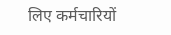लिए कर्मचारियों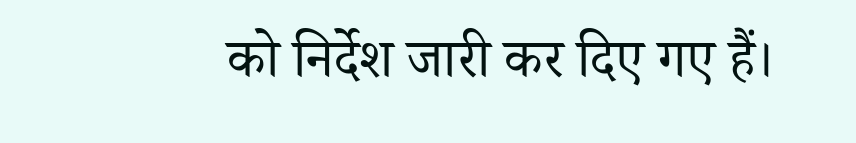को निर्देश जारी कर दिए गए हैं।